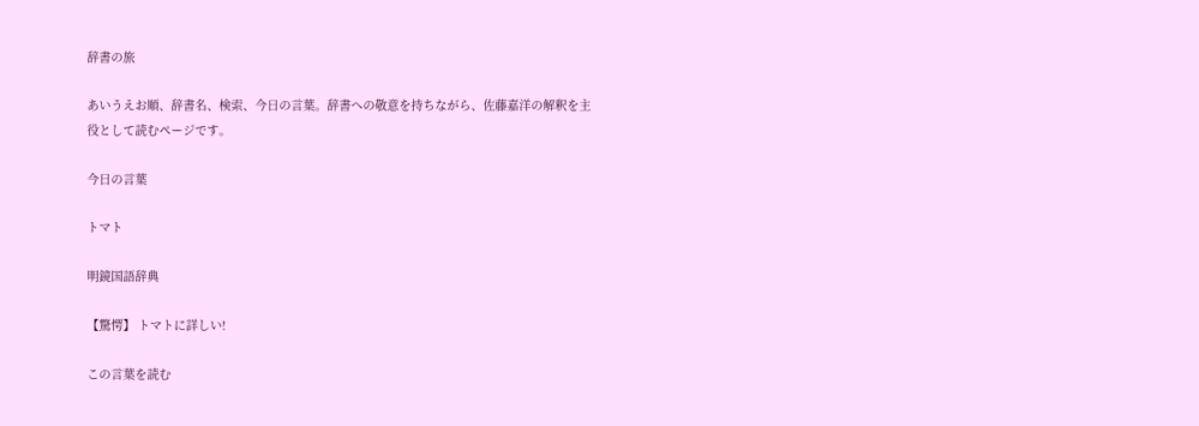辞書の旅

あいうえお順、辞書名、検索、今日の言葉。辞書への敬意を持ちながら、佐藤嘉洋の解釈を主役として読むページです。

今日の言葉

トマト

明鏡国語辞典

【驚愕】 トマトに詳しい!

この言葉を読む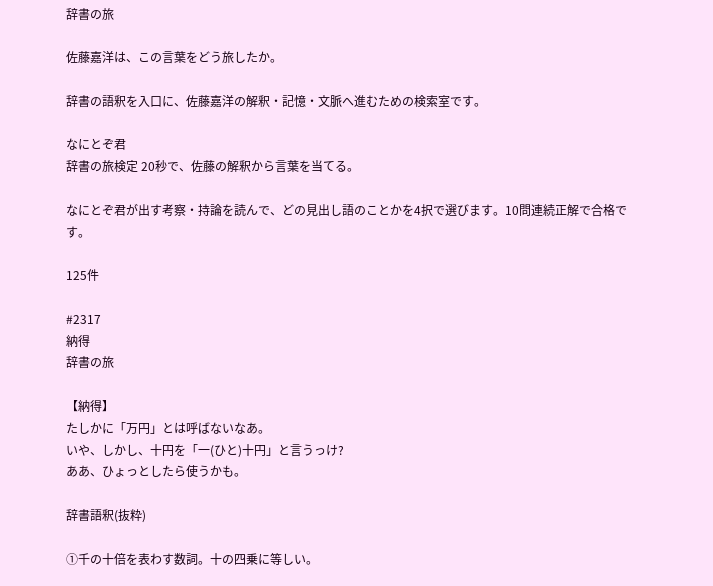辞書の旅

佐藤嘉洋は、この言葉をどう旅したか。

辞書の語釈を入口に、佐藤嘉洋の解釈・記憶・文脈へ進むための検索室です。

なにとぞ君
辞書の旅検定 20秒で、佐藤の解釈から言葉を当てる。

なにとぞ君が出す考察・持論を読んで、どの見出し語のことかを4択で選びます。10問連続正解で合格です。

125件

#2317
納得
辞書の旅

【納得】
たしかに「万円」とは呼ばないなあ。
いや、しかし、十円を「一(ひと)十円」と言うっけ?
ああ、ひょっとしたら使うかも。

辞書語釈(抜粋)

①千の十倍を表わす数詞。十の四乗に等しい。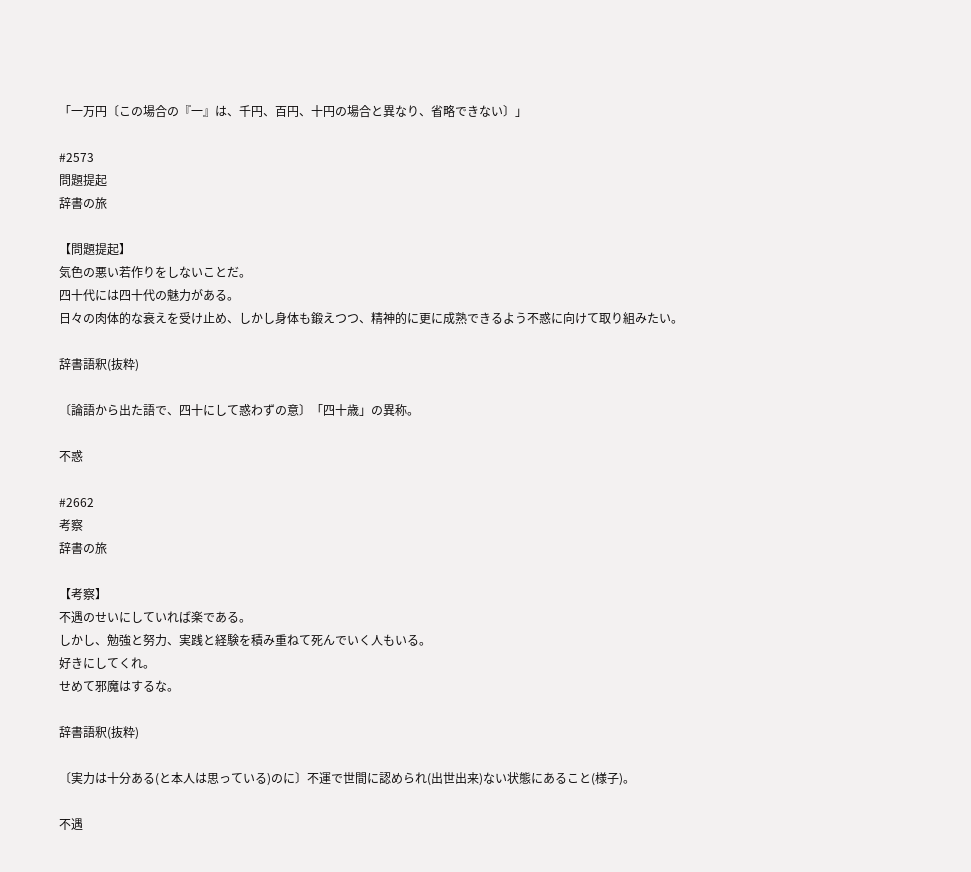「一万円〔この場合の『一』は、千円、百円、十円の場合と異なり、省略できない〕」

#2573
問題提起
辞書の旅

【問題提起】
気色の悪い若作りをしないことだ。
四十代には四十代の魅力がある。
日々の肉体的な衰えを受け止め、しかし身体も鍛えつつ、精神的に更に成熟できるよう不惑に向けて取り組みたい。

辞書語釈(抜粋)

〔論語から出た語で、四十にして惑わずの意〕「四十歳」の異称。

不惑

#2662
考察
辞書の旅

【考察】
不遇のせいにしていれば楽である。
しかし、勉強と努力、実践と経験を積み重ねて死んでいく人もいる。
好きにしてくれ。
せめて邪魔はするな。

辞書語釈(抜粋)

〔実力は十分ある(と本人は思っている)のに〕不運で世間に認められ(出世出来)ない状態にあること(様子)。

不遇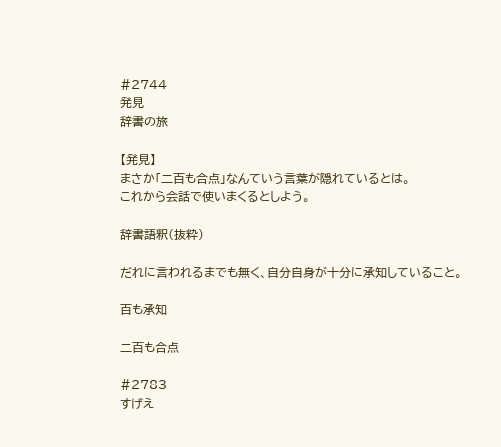#2744
発見
辞書の旅

【発見】
まさか「二百も合点」なんていう言葉が隠れているとは。
これから会話で使いまくるとしよう。

辞書語釈(抜粋)

だれに言われるまでも無く、自分自身が十分に承知していること。

百も承知

二百も合点

#2783
すげえ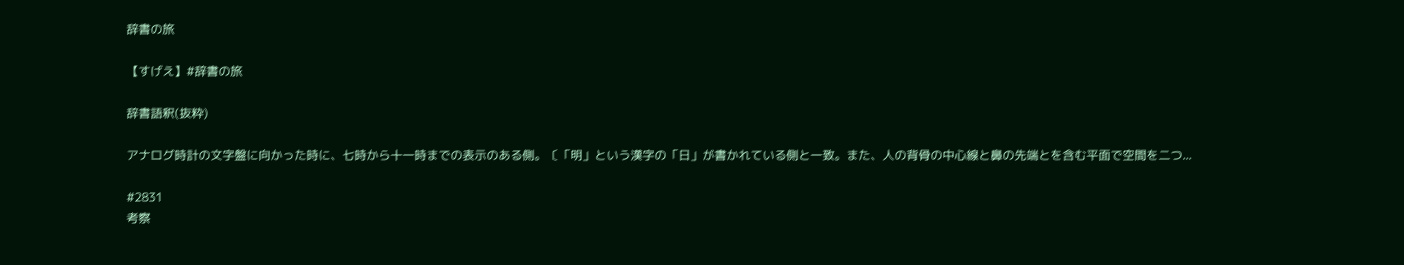辞書の旅

【すげえ】#辞書の旅

辞書語釈(抜粋)

アナログ時計の文字盤に向かった時に、七時から十一時までの表示のある側。〔「明」という漢字の「日」が書かれている側と一致。また、人の背骨の中心線と鼻の先端とを含む平面で空間を二つ...

#2831
考察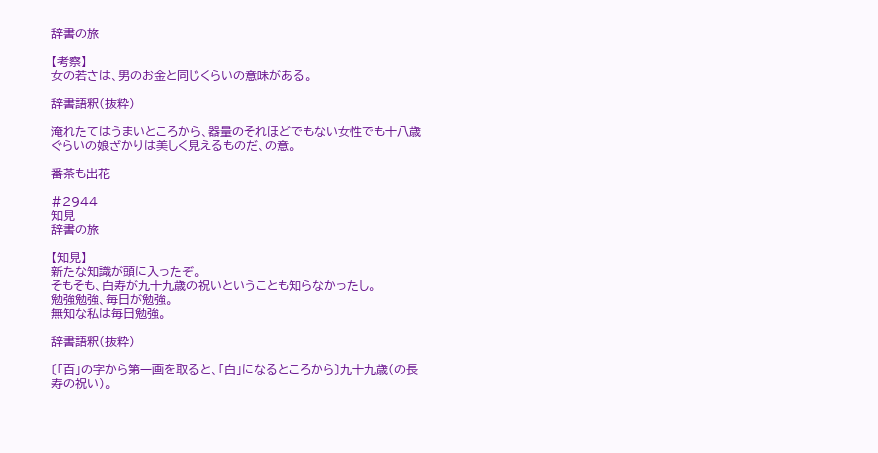辞書の旅

【考察】
女の若さは、男のお金と同じくらいの意味がある。

辞書語釈(抜粋)

淹れたてはうまいところから、器量のそれほどでもない女性でも十八歳ぐらいの娘ざかりは美しく見えるものだ、の意。

番茶も出花

#2944
知見
辞書の旅

【知見】
新たな知識が頭に入ったぞ。
そもそも、白寿が九十九歳の祝いということも知らなかったし。
勉強勉強、毎日が勉強。
無知な私は毎日勉強。

辞書語釈(抜粋)

〔「百」の字から第一画を取ると、「白」になるところから〕九十九歳(の長寿の祝い)。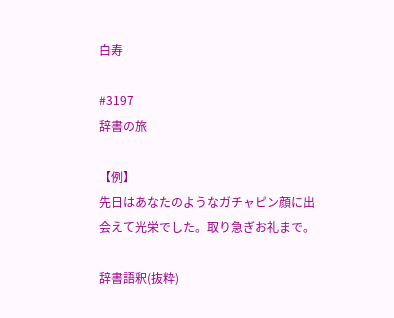白寿

#3197
辞書の旅

【例】
先日はあなたのようなガチャピン顔に出会えて光栄でした。取り急ぎお礼まで。

辞書語釈(抜粋)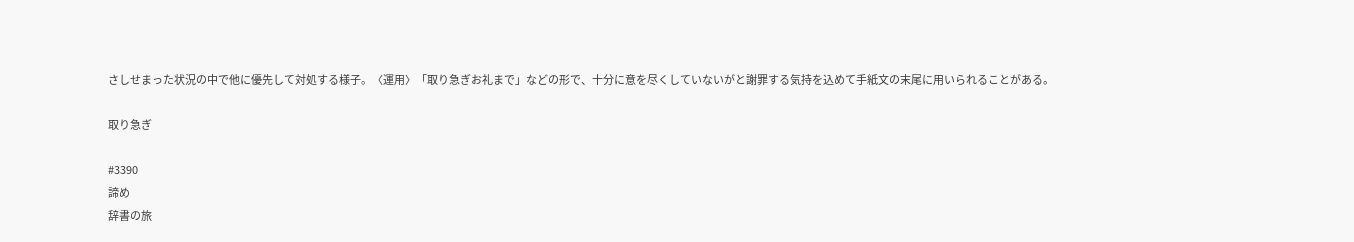さしせまった状況の中で他に優先して対処する様子。〈運用〉「取り急ぎお礼まで」などの形で、十分に意を尽くしていないがと謝罪する気持を込めて手紙文の末尾に用いられることがある。

取り急ぎ

#3390
諦め
辞書の旅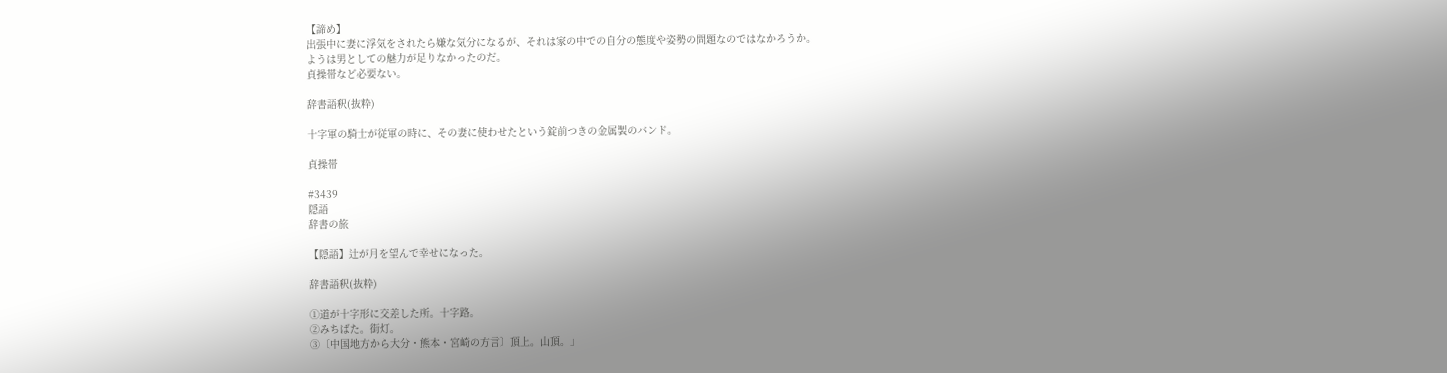【諦め】
出張中に妻に浮気をされたら嫌な気分になるが、それは家の中での自分の態度や姿勢の問題なのではなかろうか。
ようは男としての魅力が足りなかったのだ。
貞操帯など必要ない。

辞書語釈(抜粋)

十字軍の騎士が従軍の時に、その妻に使わせたという錠前つきの金属製のバンド。

貞操帯

#3439
隠語
辞書の旅

【隠語】辻が月を望んで幸せになった。

辞書語釈(抜粋)

①道が十字形に交差した所。十字路。
②みちばた。街灯。
③〔中国地方から大分・熊本・宮崎の方言〕頂上。山頂。」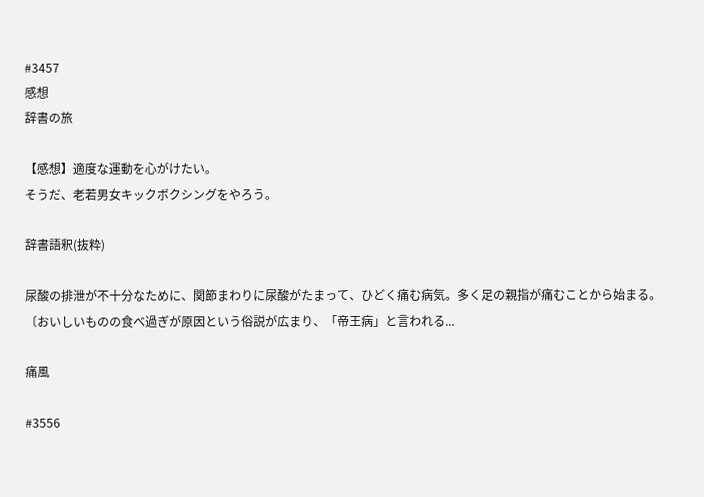#3457
感想
辞書の旅

【感想】適度な運動を心がけたい。
そうだ、老若男女キックボクシングをやろう。

辞書語釈(抜粋)

尿酸の排泄が不十分なために、関節まわりに尿酸がたまって、ひどく痛む病気。多く足の親指が痛むことから始まる。〔おいしいものの食べ過ぎが原因という俗説が広まり、「帝王病」と言われる...

痛風

#3556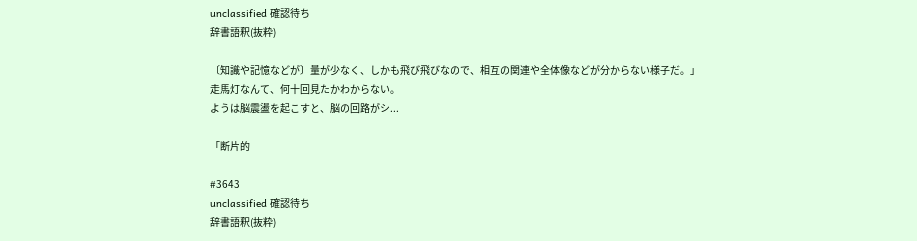unclassified 確認待ち
辞書語釈(抜粋)

〔知識や記憶などが〕量が少なく、しかも飛び飛びなので、相互の関連や全体像などが分からない様子だ。」
走馬灯なんて、何十回見たかわからない。
ようは脳震盪を起こすと、脳の回路がシ...

「断片的

#3643
unclassified 確認待ち
辞書語釈(抜粋)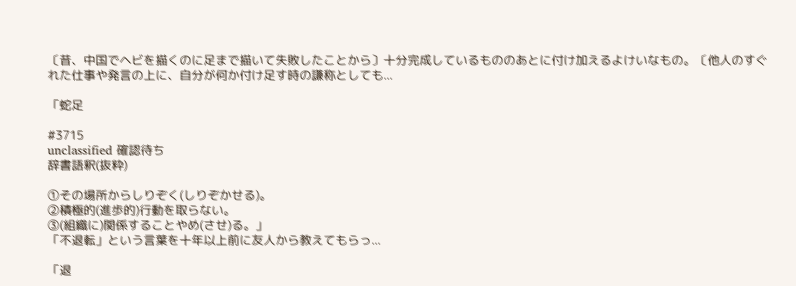〔昔、中国でヘビを描くのに足まで描いて失敗したことから〕十分完成しているもののあとに付け加えるよけいなもの。〔他人のすぐれた仕事や発言の上に、自分が何か付け足す時の謙称としても...

「蛇足

#3715
unclassified 確認待ち
辞書語釈(抜粋)

①その場所からしりぞく(しりぞかせる)。
②積極的(進歩的)行動を取らない。
③(組織に)関係することやめ(させ)る。」
「不退転」という言葉を十年以上前に友人から教えてもらっ...

「退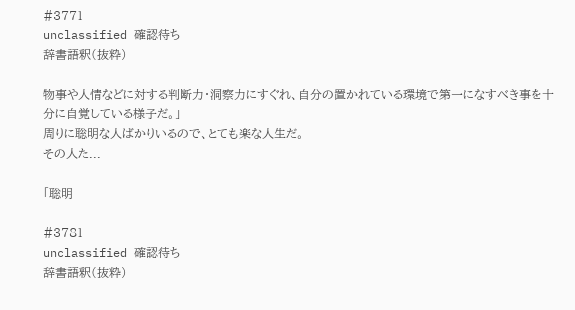#3771
unclassified 確認待ち
辞書語釈(抜粋)

物事や人情などに対する判断力・洞察力にすぐれ、自分の置かれている環境で第一になすべき事を十分に自覚している様子だ。」
周りに聡明な人ばかりいるので、とても楽な人生だ。
その人た...

「聡明

#3781
unclassified 確認待ち
辞書語釈(抜粋)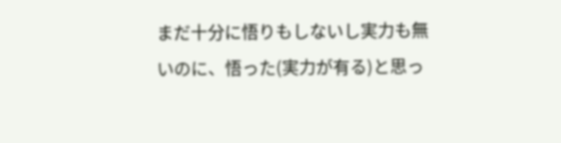まだ十分に悟りもしないし実力も無いのに、悟った(実力が有る)と思っ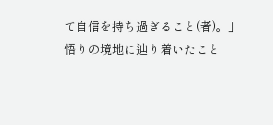て自信を持ち過ぎること(者)。」
悟りの境地に辿り着いたこと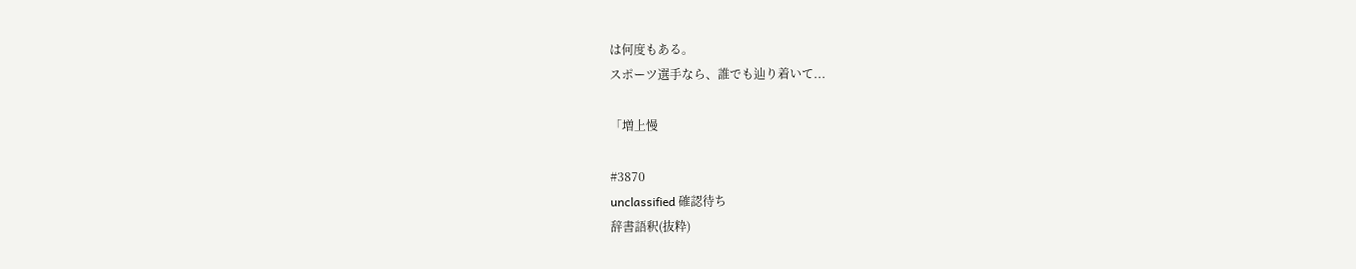は何度もある。
スポーツ選手なら、誰でも辿り着いて...

「増上慢

#3870
unclassified 確認待ち
辞書語釈(抜粋)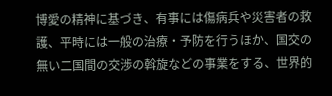博愛の精神に基づき、有事には傷病兵や災害者の救護、平時には一般の治療・予防を行うほか、国交の無い二国間の交渉の斡旋などの事業をする、世界的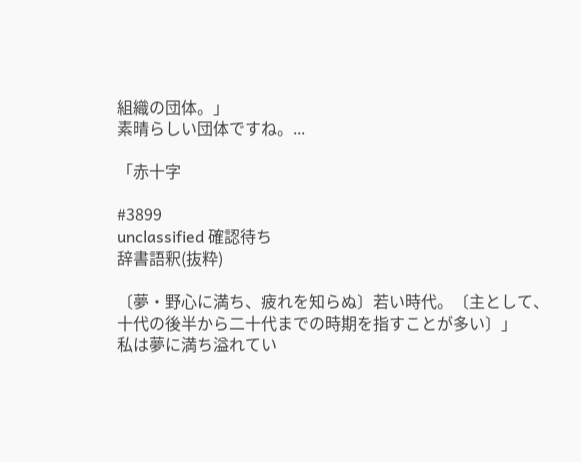組織の団体。」
素晴らしい団体ですね。...

「赤十字

#3899
unclassified 確認待ち
辞書語釈(抜粋)

〔夢・野心に満ち、疲れを知らぬ〕若い時代。〔主として、十代の後半から二十代までの時期を指すことが多い〕」
私は夢に満ち溢れてい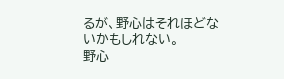るが、野心はそれほどないかもしれない。
野心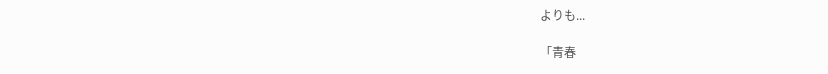よりも...

「青春